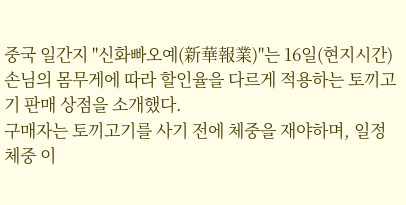중국 일간지 ''신화빠오예(新華報業)''는 16일(현지시간) 손님의 몸무게에 따라 할인율을 다르게 적용하는 토끼고기 판매 상점을 소개했다.
구매자는 토끼고기를 사기 전에 체중을 재야하며, 일정 체중 이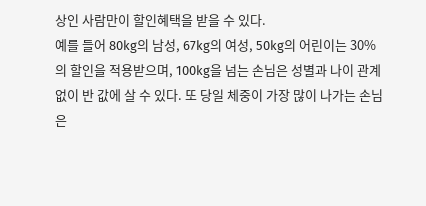상인 사람만이 할인혜택을 받을 수 있다.
예를 들어 80kg의 남성, 67kg의 여성, 50kg의 어린이는 30%의 할인을 적용받으며, 100kg을 넘는 손님은 성별과 나이 관계 없이 반 값에 살 수 있다. 또 당일 체중이 가장 많이 나가는 손님은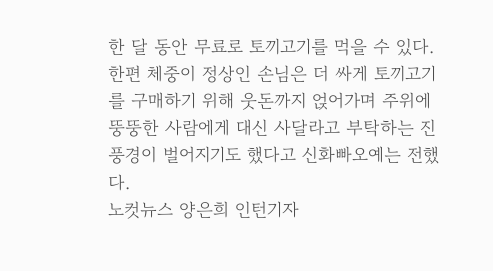한 달 동안 무료로 토끼고기를 먹을 수 있다.
한편 체중이 정상인 손님은 더 싸게 토끼고기를 구매하기 위해 웃돈까지 얹어가며 주위에 뚱뚱한 사람에게 대신 사달라고 부탁하는 진풍경이 벌어지기도 했다고 신화빠오예는 전했다.
노컷뉴스 양은희 인턴기자